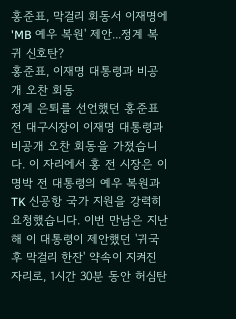홍준표, 막걸리 회동서 이재명에 'MB 예우 복원' 제안...정계 복귀 신호탄?
홍준표, 이재명 대통령과 비공개 오찬 회동
정계 은퇴를 선언했던 홍준표 전 대구시장이 이재명 대통령과 비공개 오찬 회동을 가졌습니다. 이 자리에서 홍 전 시장은 이명박 전 대통령의 예우 복원과 TK 신공항 국가 지원을 강력히 요청했습니다. 이번 만남은 지난해 이 대통령이 제안했던 '귀국 후 막걸리 한잔' 약속이 지켜진 자리로, 1시간 30분 동안 허심탄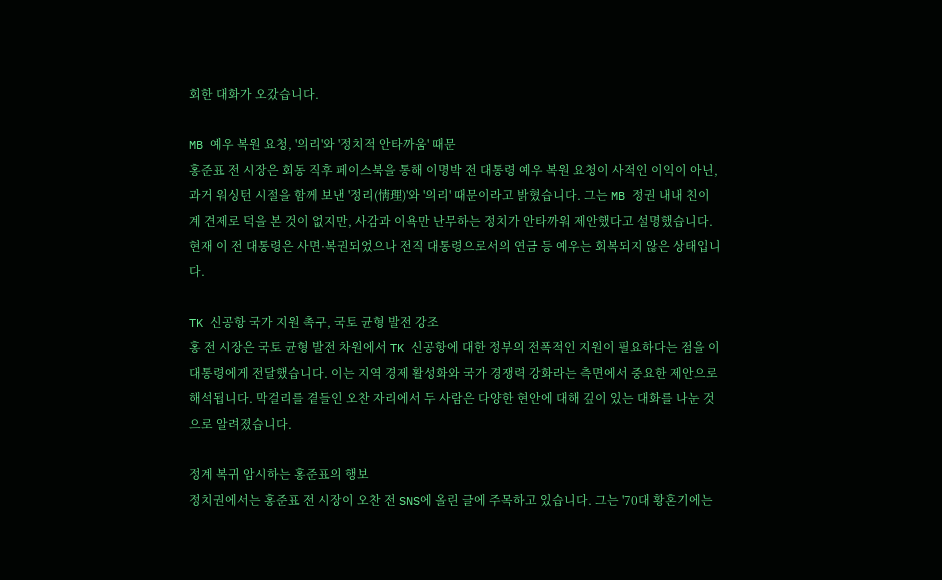회한 대화가 오갔습니다.

MB 예우 복원 요청, '의리'와 '정치적 안타까움' 때문
홍준표 전 시장은 회동 직후 페이스북을 통해 이명박 전 대통령 예우 복원 요청이 사적인 이익이 아닌, 과거 워싱턴 시절을 함께 보낸 '정리(情理)'와 '의리' 때문이라고 밝혔습니다. 그는 MB 정권 내내 친이계 견제로 덕을 본 것이 없지만, 사감과 이욕만 난무하는 정치가 안타까워 제안했다고 설명했습니다. 현재 이 전 대통령은 사면·복권되었으나 전직 대통령으로서의 연금 등 예우는 회복되지 않은 상태입니다.

TK 신공항 국가 지원 촉구, 국토 균형 발전 강조
홍 전 시장은 국토 균형 발전 차원에서 TK 신공항에 대한 정부의 전폭적인 지원이 필요하다는 점을 이 대통령에게 전달했습니다. 이는 지역 경제 활성화와 국가 경쟁력 강화라는 측면에서 중요한 제안으로 해석됩니다. 막걸리를 곁들인 오찬 자리에서 두 사람은 다양한 현안에 대해 깊이 있는 대화를 나눈 것으로 알려졌습니다.

정계 복귀 암시하는 홍준표의 행보
정치권에서는 홍준표 전 시장이 오찬 전 SNS에 올린 글에 주목하고 있습니다. 그는 '70대 황혼기에는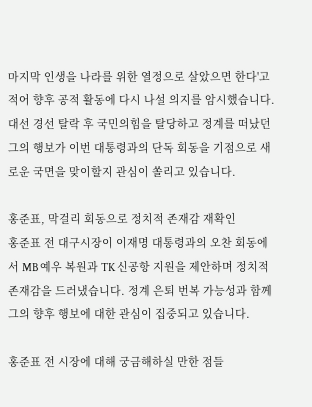마지막 인생을 나라를 위한 열정으로 살았으면 한다'고 적어 향후 공적 활동에 다시 나설 의지를 암시했습니다. 대선 경선 탈락 후 국민의힘을 탈당하고 정계를 떠났던 그의 행보가 이번 대통령과의 단독 회동을 기점으로 새로운 국면을 맞이할지 관심이 쏠리고 있습니다.

홍준표, 막걸리 회동으로 정치적 존재감 재확인
홍준표 전 대구시장이 이재명 대통령과의 오찬 회동에서 MB 예우 복원과 TK 신공항 지원을 제안하며 정치적 존재감을 드러냈습니다. 정계 은퇴 번복 가능성과 함께 그의 향후 행보에 대한 관심이 집중되고 있습니다.

홍준표 전 시장에 대해 궁금해하실 만한 점들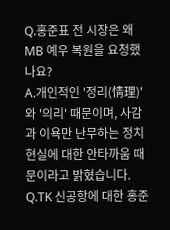Q.홍준표 전 시장은 왜 MB 예우 복원을 요청했나요?
A.개인적인 '정리(情理)'와 '의리' 때문이며, 사감과 이욕만 난무하는 정치 현실에 대한 안타까움 때문이라고 밝혔습니다.
Q.TK 신공항에 대한 홍준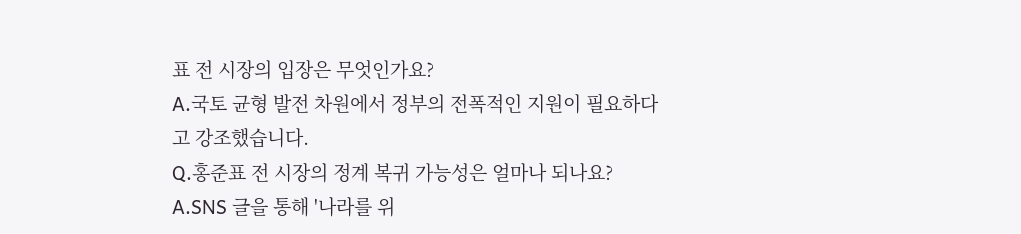표 전 시장의 입장은 무엇인가요?
A.국토 균형 발전 차원에서 정부의 전폭적인 지원이 필요하다고 강조했습니다.
Q.홍준표 전 시장의 정계 복귀 가능성은 얼마나 되나요?
A.SNS 글을 통해 '나라를 위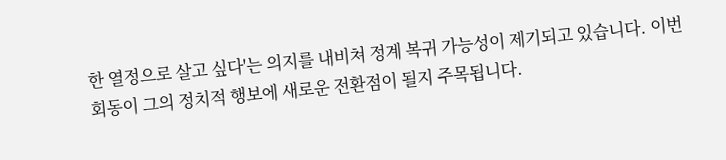한 열정으로 살고 싶다'는 의지를 내비쳐 정계 복귀 가능성이 제기되고 있습니다. 이번 회동이 그의 정치적 행보에 새로운 전환점이 될지 주목됩니다.